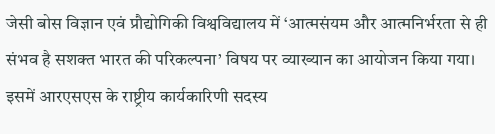जेसी बोस विज्ञान एवं प्रौद्योगिकी विश्वविद्यालय में ‘आत्मसंयम और आत्मनिर्भरता से ही संभव है सशक्त भारत की परिकल्पना’ विषय पर व्याख्यान का आयोजन किया गया। इसमें आरएसएस के राष्ट्रीय कार्यकारिणी सदस्य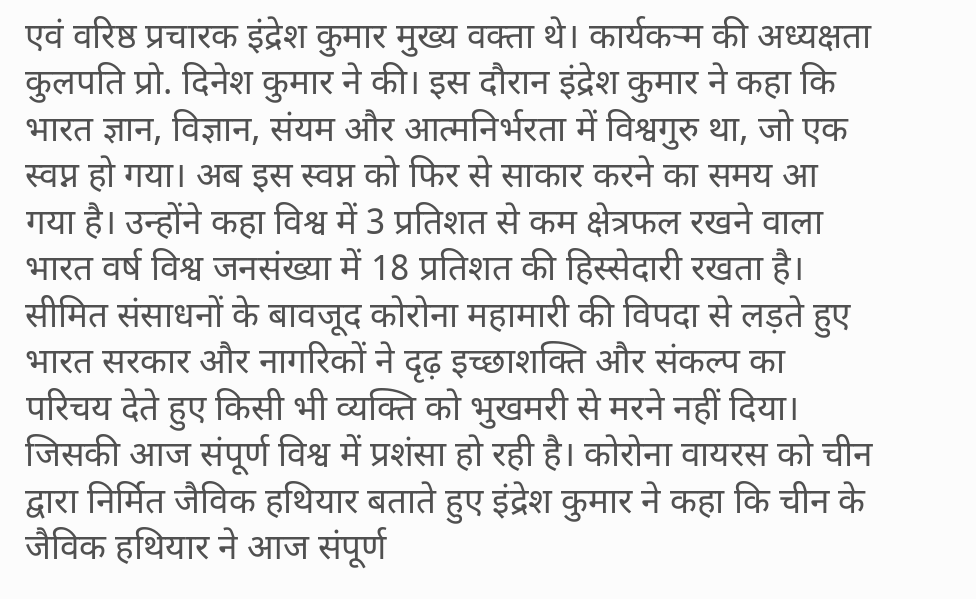एवं वरिष्ठ प्रचारक इंद्रेश कुमार मुख्य वक्ता थे। कार्यकऱ्म की अध्यक्षता कुलपति प्रो. दिनेश कुमार ने की। इस दौरान इंद्रेश कुमार ने कहा कि भारत ज्ञान, विज्ञान, संयम और आत्मनिर्भरता में विश्वगुरु था, जो एक स्वप्न हो गया। अब इस स्वप्न को फिर से साकार करने का समय आ गया है। उन्होंने कहा विश्व में 3 प्रतिशत से कम क्षेत्रफल रखने वाला भारत वर्ष विश्व जनसंख्या में 18 प्रतिशत की हिस्सेदारी रखता है।
सीमित संसाधनों के बावजूद कोरोना महामारी की विपदा से लड़ते हुए भारत सरकार और नागरिकों ने दृढ़ इच्छाशक्ति और संकल्प का परिचय देते हुए किसी भी व्यक्ति को भुखमरी से मरने नहीं दिया। जिसकी आज संपूर्ण विश्व में प्रशंसा हो रही है। कोरोना वायरस को चीन द्वारा निर्मित जैविक हथियार बताते हुए इंद्रेश कुमार ने कहा कि चीन के जैविक हथियार ने आज संपूर्ण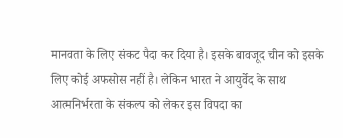मानवता के लिए संकट पैदा कर दिया है। इसके बावजूद चीन को इसके लिए कोई अफसोस नहीं है। लेकिन भारत ने आयुर्वेद के साथ आत्मनिर्भरता के संकल्प को लेकर इस विपदा का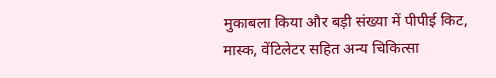मुकाबला किया और बड़ी संख्या में पीपीई किट, मास्क, वेंटिलेटर सहित अन्य चिकित्सा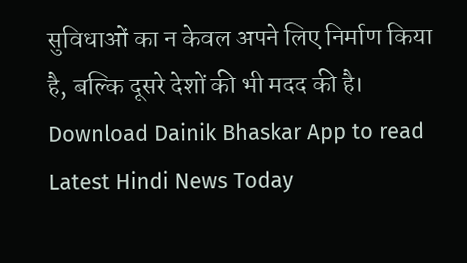सुविधाओं का न केवल अपने लिए निर्माण किया है, बल्कि दूसरे देशों की भी मदद की है।
Download Dainik Bhaskar App to read Latest Hindi News Today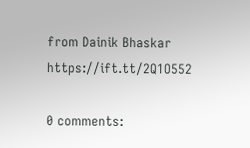from Dainik Bhaskar https://ift.tt/2Q1O552

0 comments: